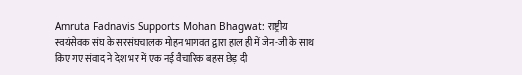Amruta Fadnavis Supports Mohan Bhagwat: राष्ट्रीय स्वयंसेवक संघ के सरसंघचालक मोहन भागवत द्वारा हाल ही में जेन-जी के साथ किए गए संवाद ने देश भर में एक नई वैचारिक बहस छेड़ दी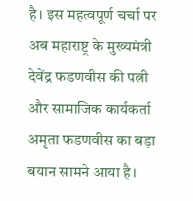है। इस महत्वपूर्ण चर्चा पर अब महाराष्ट्र के मुख्यमंत्री देवेंद्र फडणवीस की पत्नी और सामाजिक कार्यकर्ता अमृता फडणवीस का बड़ा बयान सामने आया है।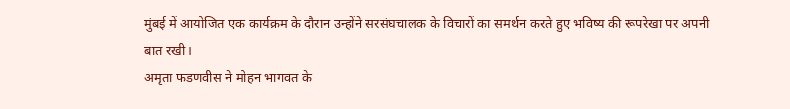मुंबई में आयोजित एक कार्यक्रम के दौरान उन्होंने सरसंघचालक के विचारों का समर्थन करते हुए भविष्य की रूपरेखा पर अपनी बात रखी।
अमृता फडणवीस ने मोहन भागवत के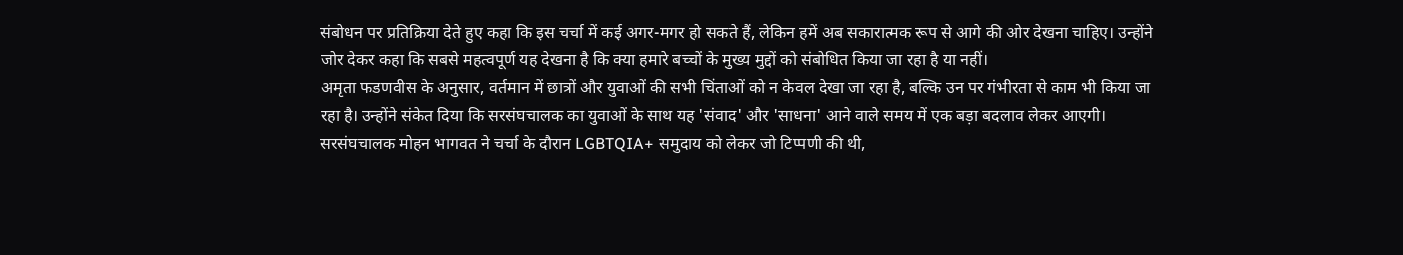संबोधन पर प्रतिक्रिया देते हुए कहा कि इस चर्चा में कई अगर-मगर हो सकते हैं, लेकिन हमें अब सकारात्मक रूप से आगे की ओर देखना चाहिए। उन्होंने जोर देकर कहा कि सबसे महत्वपूर्ण यह देखना है कि क्या हमारे बच्चों के मुख्य मुद्दों को संबोधित किया जा रहा है या नहीं।
अमृता फडणवीस के अनुसार, वर्तमान में छात्रों और युवाओं की सभी चिंताओं को न केवल देखा जा रहा है, बल्कि उन पर गंभीरता से काम भी किया जा रहा है। उन्होंने संकेत दिया कि सरसंघचालक का युवाओं के साथ यह 'संवाद' और 'साधना' आने वाले समय में एक बड़ा बदलाव लेकर आएगी।
सरसंघचालक मोहन भागवत ने चर्चा के दौरान LGBTQIA+ समुदाय को लेकर जो टिप्पणी की थी,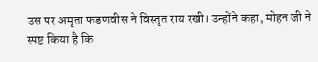उस पर अमृता फडणवीस ने विस्तृत राय रखी। उन्होंने कहा, मोहन जी ने स्पष्ट किया है कि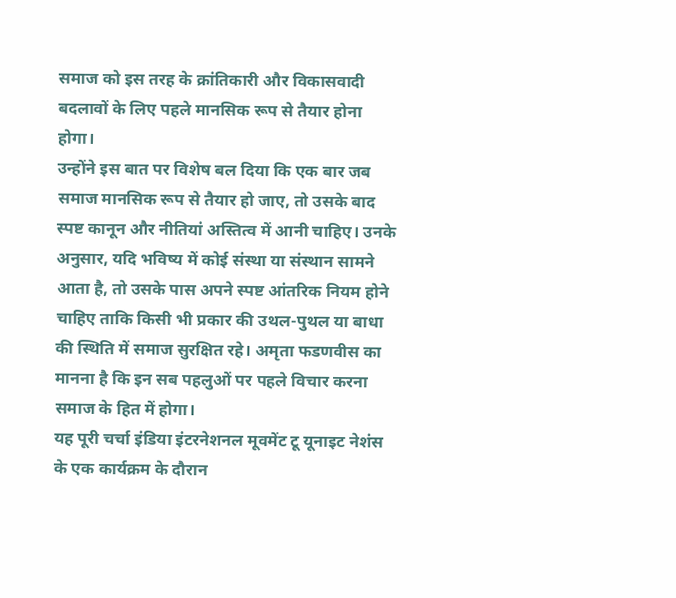समाज को इस तरह के क्रांतिकारी और विकासवादी बदलावों के लिए पहले मानसिक रूप से तैयार होना होगा।
उन्होंने इस बात पर विशेष बल दिया कि एक बार जब समाज मानसिक रूप से तैयार हो जाए, तो उसके बाद स्पष्ट कानून और नीतियां अस्तित्व में आनी चाहिए। उनके अनुसार, यदि भविष्य में कोई संस्था या संस्थान सामने आता है, तो उसके पास अपने स्पष्ट आंतरिक नियम होने चाहिए ताकि किसी भी प्रकार की उथल-पुथल या बाधा की स्थिति में समाज सुरक्षित रहे। अमृता फडणवीस का मानना है कि इन सब पहलुओं पर पहले विचार करना समाज के हित में होगा।
यह पूरी चर्चा इंडिया इंटरनेशनल मूवमेंट टू यूनाइट नेशंस के एक कार्यक्रम के दौरान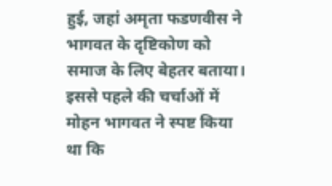हुई, जहां अमृता फडणवीस ने भागवत के दृष्टिकोण को समाज के लिए बेहतर बताया। इससे पहले की चर्चाओं में मोहन भागवत ने स्पष्ट किया था कि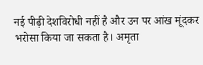नई पीढ़ी देशविरोधी नहीं है और उन पर आंख मूंदकर भरोसा किया जा सकता है। अमृता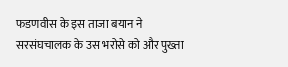फडणवीस के इस ताजा बयान ने सरसंघचालक के उस भरोसे को और पुख्ता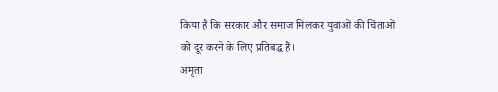किया है कि सरकार और समाज मिलकर युवाओं की चिंताओं को दूर करने के लिए प्रतिबद्ध हैं।
अमृता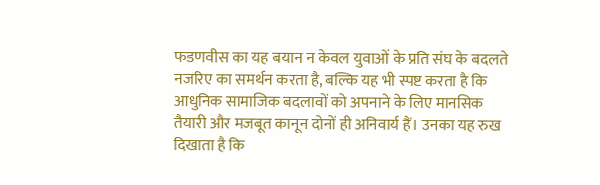फडणवीस का यह बयान न केवल युवाओं के प्रति संघ के बदलते नजरिए का समर्थन करता है, बल्कि यह भी स्पष्ट करता है कि आधुनिक सामाजिक बदलावों को अपनाने के लिए मानसिक तैयारी और मजबूत कानून दोनों ही अनिवार्य हैं। उनका यह रुख दिखाता है कि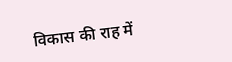विकास की राह में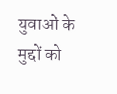युवाओं के मुद्दों को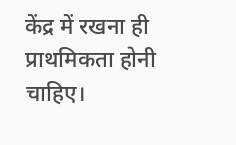केंद्र में रखना ही प्राथमिकता होनी चाहिए।